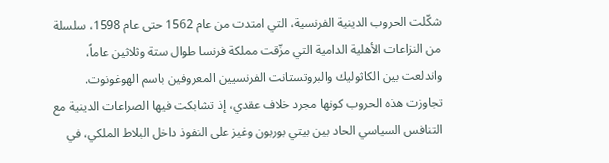شكّلت الحروب الدينية الفرنسية، التي امتدت من عام 1562 حتى عام 1598، سلسلة من النزاعات الأهلية الدامية التي مزّقت مملكة فرنسا طوال ستة وثلاثين عاماً، واندلعت بين الكاثوليك والبروتستانت الفرنسيين المعروفين باسم الهوغونوت. تجاوزت هذه الحروب كونها مجرد خلاف عقدي، إذ تشابكت فيها الصراعات الدينية مع التنافس السياسي الحاد بين بيتي بوربون وغيز على النفوذ داخل البلاط الملكي، في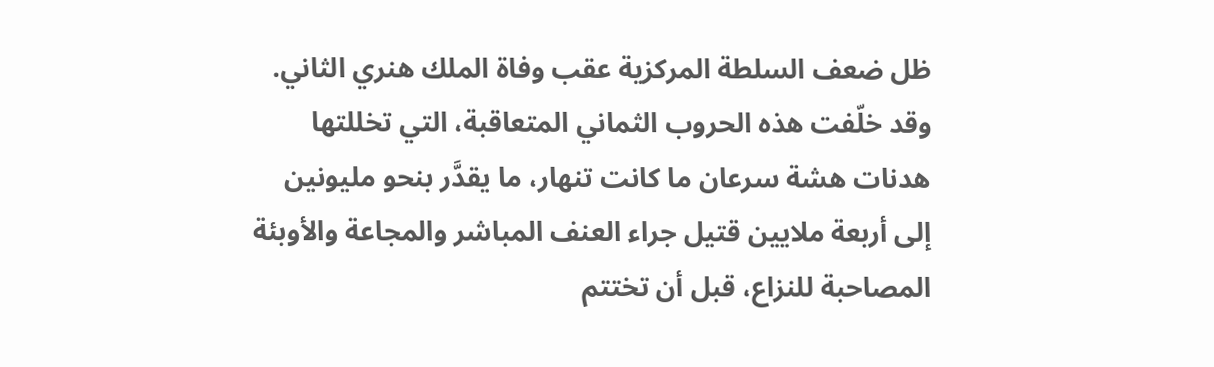ظل ضعف السلطة المركزية عقب وفاة الملك هنري الثاني. وقد خلّفت هذه الحروب الثماني المتعاقبة، التي تخللتها هدنات هشة سرعان ما كانت تنهار، ما يقدَّر بنحو مليونين إلى أربعة ملايين قتيل جراء العنف المباشر والمجاعة والأوبئة المصاحبة للنزاع، قبل أن تختتم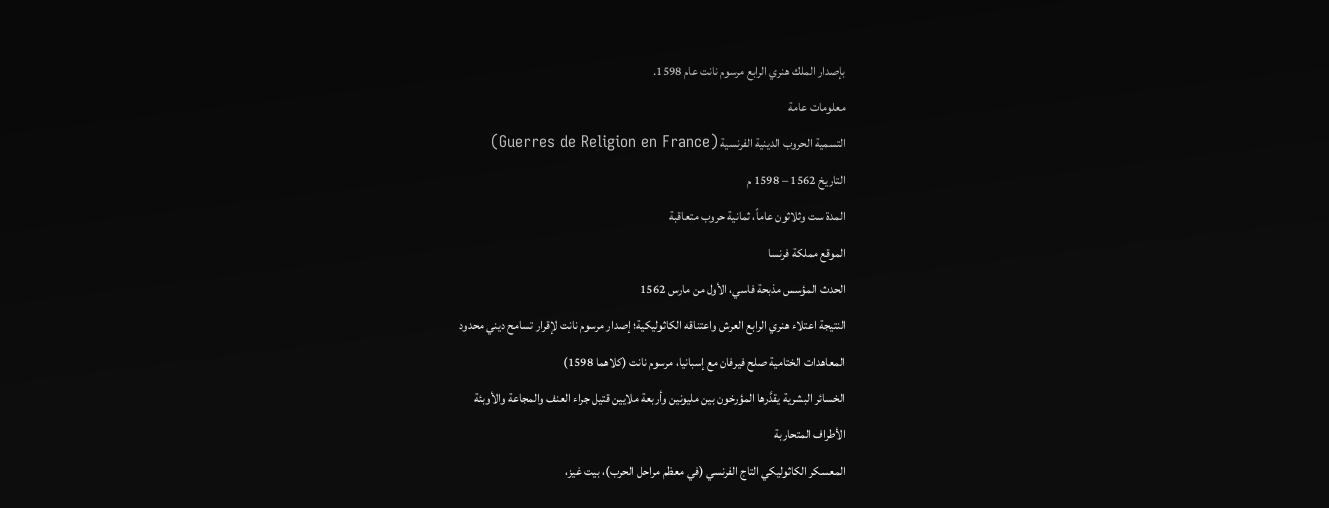بإصدار الملك هنري الرابع مرسوم نانت عام 1598.
معلومات عامة
التسمية الحروب الدينية الفرنسية (Guerres de Religion en France)
التاريخ 1562 – 1598 م
المدة ست وثلاثون عاماً، ثمانية حروب متعاقبة
الموقع مملكة فرنسا
الحدث المؤسس مذبحة فاسي، الأول من مارس 1562
النتيجة اعتلاء هنري الرابع العرش واعتناقه الكاثوليكية؛ إصدار مرسوم نانت لإقرار تسامح ديني محدود
المعاهدات الختامية صلح فيرفان مع إسبانيا، مرسوم نانت (كلاهما 1598)
الخسائر البشرية يقدَّرها المؤرخون بين مليونين وأربعة ملايين قتيل جراء العنف والمجاعة والأوبئة
الأطراف المتحاربة
المعسكر الكاثوليكي التاج الفرنسي (في معظم مراحل الحرب)، بيت غيز،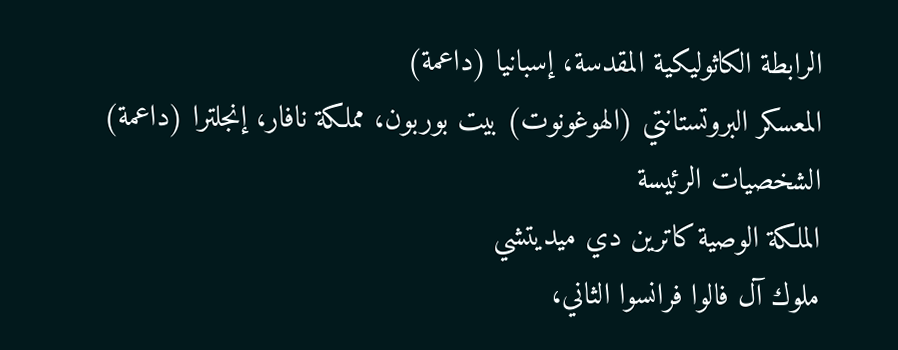الرابطة الكاثوليكية المقدسة، إسبانيا (داعمة)
المعسكر البروتستانتي (الهوغونوت) بيت بوربون، مملكة نافار، إنجلترا (داعمة)
الشخصيات الرئيسة
الملكة الوصية كاترين دي ميديتشي
ملوك آل فالوا فرانسوا الثاني،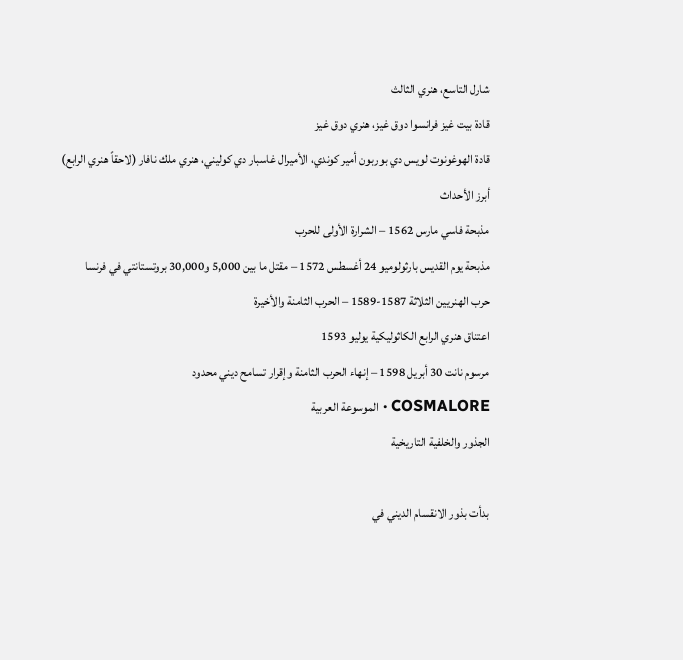شارل التاسع، هنري الثالث
قادة بيت غيز فرانسوا دوق غيز، هنري دوق غيز
قادة الهوغونوت لويس دي بوربون أمير كوندي، الأميرال غاسبار دي كوليني، هنري ملك نافار (لاحقاً هنري الرابع)
أبرز الأحداث
مذبحة فاسي مارس 1562 – الشرارة الأولى للحرب
مذبحة يوم القديس بارثولوميو 24 أغسطس 1572 – مقتل ما بين 5,000 و30,000 بروتستانتي في فرنسا
حرب الهنريين الثلاثة 1587-1589 – الحرب الثامنة والأخيرة
اعتناق هنري الرابع الكاثوليكية يوليو 1593
مرسوم نانت 30 أبريل 1598 – إنهاء الحرب الثامنة وإقرار تسامح ديني محدود
COSMALORE · الموسوعة العربية
الجذور والخلفية التاريخية

بدأت بذور الانقسام الديني في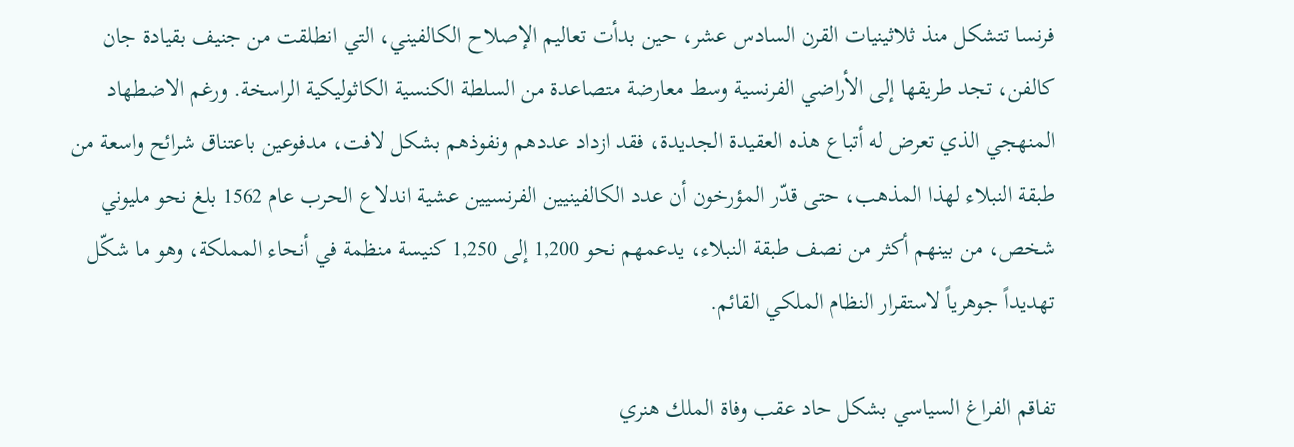فرنسا تتشكل منذ ثلاثينيات القرن السادس عشر، حين بدأت تعاليم الإصلاح الكالفيني، التي انطلقت من جنيف بقيادة جان كالفن، تجد طريقها إلى الأراضي الفرنسية وسط معارضة متصاعدة من السلطة الكنسية الكاثوليكية الراسخة. ورغم الاضطهاد المنهجي الذي تعرض له أتباع هذه العقيدة الجديدة، فقد ازداد عددهم ونفوذهم بشكل لافت، مدفوعين باعتناق شرائح واسعة من طبقة النبلاء لهذا المذهب، حتى قدّر المؤرخون أن عدد الكالفينيين الفرنسيين عشية اندلاع الحرب عام 1562 بلغ نحو مليوني شخص، من بينهم أكثر من نصف طبقة النبلاء، يدعمهم نحو 1,200 إلى 1,250 كنيسة منظمة في أنحاء المملكة، وهو ما شكّل تهديداً جوهرياً لاستقرار النظام الملكي القائم.

تفاقم الفراغ السياسي بشكل حاد عقب وفاة الملك هنري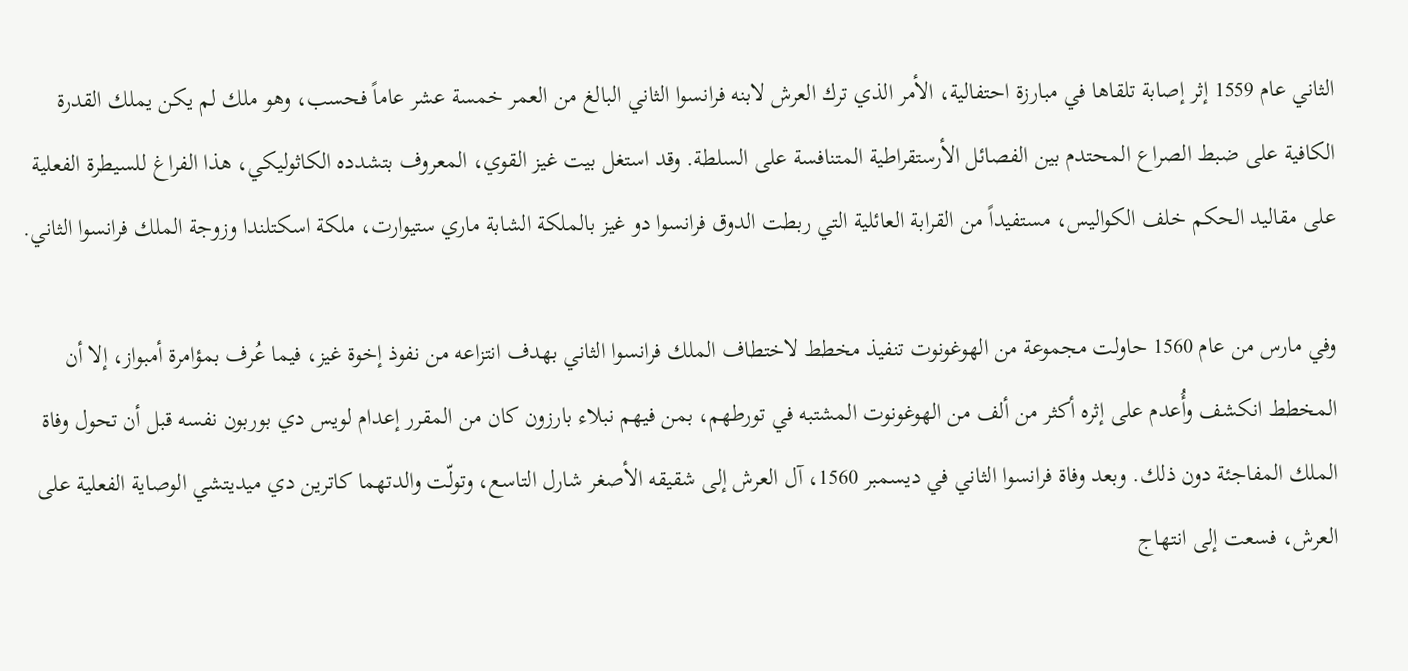الثاني عام 1559 إثر إصابة تلقاها في مبارزة احتفالية، الأمر الذي ترك العرش لابنه فرانسوا الثاني البالغ من العمر خمسة عشر عاماً فحسب، وهو ملك لم يكن يملك القدرة الكافية على ضبط الصراع المحتدم بين الفصائل الأرستقراطية المتنافسة على السلطة. وقد استغل بيت غيز القوي، المعروف بتشدده الكاثوليكي، هذا الفراغ للسيطرة الفعلية على مقاليد الحكم خلف الكواليس، مستفيداً من القرابة العائلية التي ربطت الدوق فرانسوا دو غيز بالملكة الشابة ماري ستيوارت، ملكة اسكتلندا وزوجة الملك فرانسوا الثاني.

وفي مارس من عام 1560 حاولت مجموعة من الهوغونوت تنفيذ مخطط لاختطاف الملك فرانسوا الثاني بهدف انتزاعه من نفوذ إخوة غيز، فيما عُرف بمؤامرة أمبواز، إلا أن المخطط انكشف وأُعدم على إثره أكثر من ألف من الهوغونوت المشتبه في تورطهم، بمن فيهم نبلاء بارزون كان من المقرر إعدام لويس دي بوربون نفسه قبل أن تحول وفاة الملك المفاجئة دون ذلك. وبعد وفاة فرانسوا الثاني في ديسمبر 1560، آل العرش إلى شقيقه الأصغر شارل التاسع، وتولّت والدتهما كاترين دي ميديتشي الوصاية الفعلية على العرش، فسعت إلى انتهاج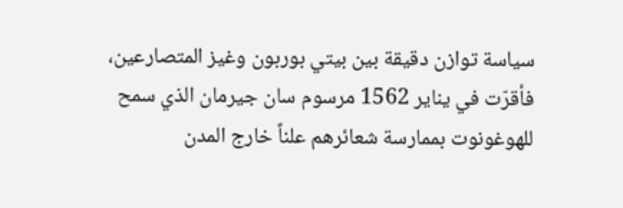سياسة توازن دقيقة بين بيتي بوربون وغيز المتصارعين، فأقرّت في يناير 1562 مرسوم سان جيرمان الذي سمح للهوغونوت بممارسة شعائرهم علناً خارج المدن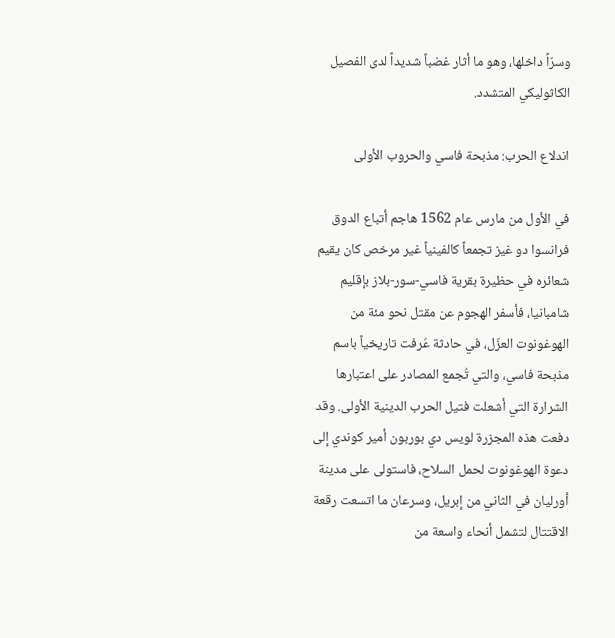وسرّاً داخلها، وهو ما أثار غضباً شديداً لدى الفصيل الكاثوليكي المتشدد.

اندلاع الحرب: مذبحة فاسي والحروب الأولى

في الأول من مارس عام 1562 هاجم أتباع الدوق فرانسوا دو غيز تجمعاً كالفينياً غير مرخص كان يقيم شعائره في حظيرة بقرية فاسي-سور-بلاز بإقليم شامبانيا، فأسفر الهجوم عن مقتل نحو مئة من الهوغونوت العزّل، في حادثة عُرفت تاريخياً باسم مذبحة فاسي، والتي تُجمع المصادر على اعتبارها الشرارة التي أشعلت فتيل الحرب الدينية الأولى. وقد دفعت هذه المجزرة لويس دي بوربون أمير كوندي إلى دعوة الهوغونوت لحمل السلاح، فاستولى على مدينة أورليان في الثاني من إبريل، وسرعان ما اتسعت رقعة الاقتتال لتشمل أنحاء واسعة من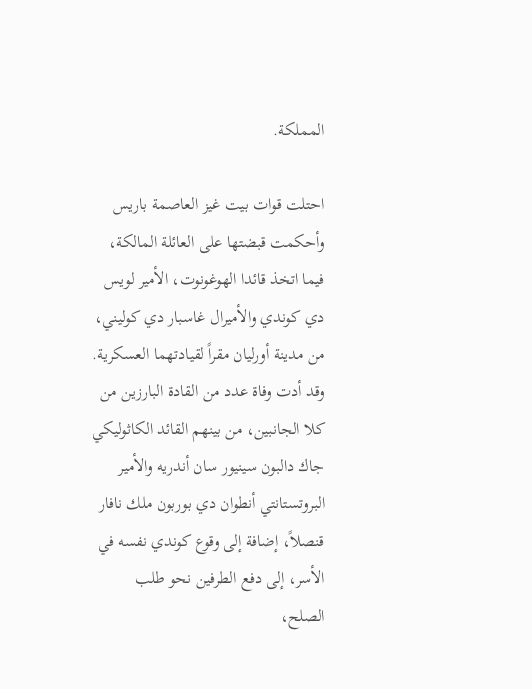المملكة.

احتلت قوات بيت غيز العاصمة باريس وأحكمت قبضتها على العائلة المالكة، فيما اتخذ قائدا الهوغونوت، الأمير لويس دي كوندي والأميرال غاسبار دي كوليني، من مدينة أورليان مقراً لقيادتهما العسكرية. وقد أدت وفاة عدد من القادة البارزين من كلا الجانبين، من بينهم القائد الكاثوليكي جاك دالبون سينيور سان أندريه والأمير البروتستانتي أنطوان دي بوربون ملك نافار قنصلاً، إضافة إلى وقوع كوندي نفسه في الأسر، إلى دفع الطرفين نحو طلب الصلح،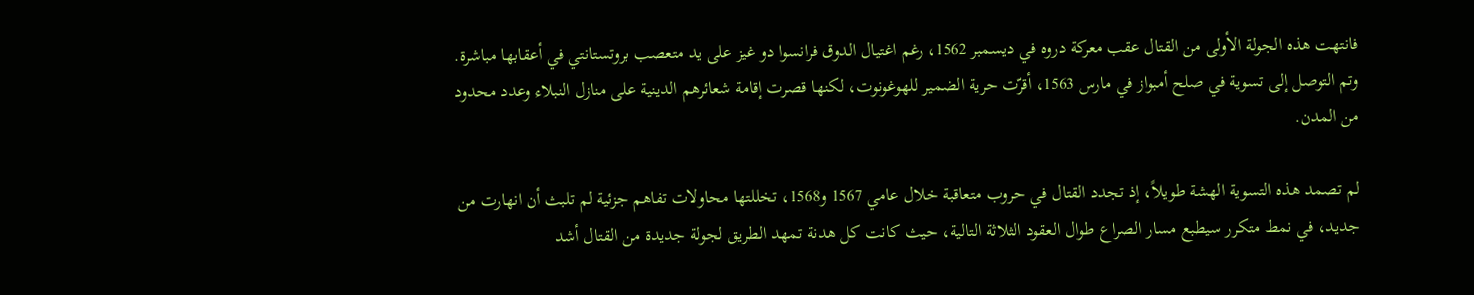فانتهت هذه الجولة الأولى من القتال عقب معركة دروه في ديسمبر 1562، رغم اغتيال الدوق فرانسوا دو غيز على يد متعصب بروتستانتي في أعقابها مباشرة. وتم التوصل إلى تسوية في صلح أمبواز في مارس 1563، أقرّت حرية الضمير للهوغونوت، لكنها قصرت إقامة شعائرهم الدينية على منازل النبلاء وعدد محدود من المدن.

لم تصمد هذه التسوية الهشة طويلاً، إذ تجدد القتال في حروب متعاقبة خلال عامي 1567 و1568، تخللتها محاولات تفاهم جزئية لم تلبث أن انهارت من جديد، في نمط متكرر سيطبع مسار الصراع طوال العقود الثلاثة التالية، حيث كانت كل هدنة تمهد الطريق لجولة جديدة من القتال أشد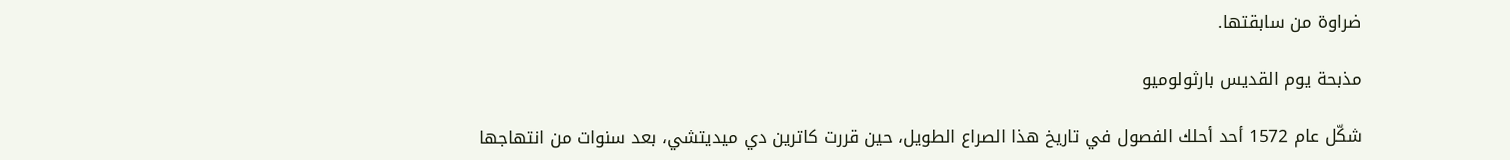ضراوة من سابقتها.

مذبحة يوم القديس بارثولوميو

شكّل عام 1572 أحد أحلك الفصول في تاريخ هذا الصراع الطويل، حين قررت كاترين دي ميديتشي، بعد سنوات من انتهاجها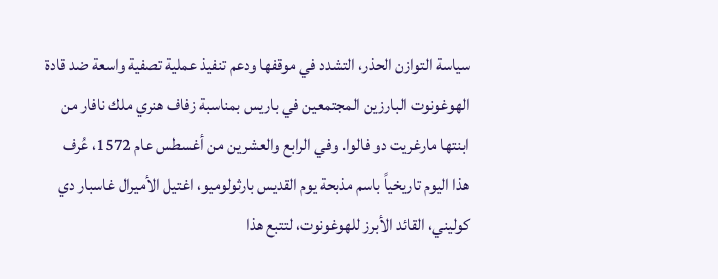سياسة التوازن الحذر، التشدد في موقفها ودعم تنفيذ عملية تصفية واسعة ضد قادة الهوغونوت البارزين المجتمعين في باريس بمناسبة زفاف هنري ملك نافار من ابنتها مارغريت دو فالوا. وفي الرابع والعشرين من أغسطس عام 1572، عُرف هذا اليوم تاريخياً باسم مذبحة يوم القديس بارثولوميو، اغتيل الأميرال غاسبار دي كوليني، القائد الأبرز للهوغونوت، لتتبع هذا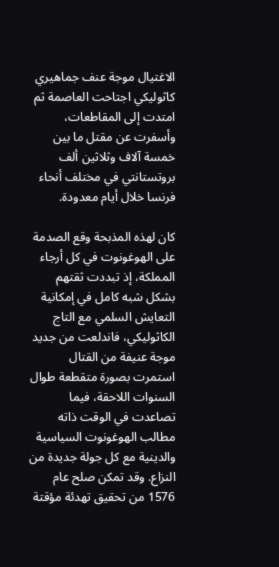الاغتيال موجة عنف جماهيري كاثوليكي اجتاحت العاصمة ثم امتدت إلى المقاطعات، وأسفرت عن مقتل ما بين خمسة آلاف وثلاثين ألف بروتستانتي في مختلف أنحاء فرنسا خلال أيام معدودة.

كان لهذه المذبحة وقع الصدمة على الهوغونوت في كل أرجاء المملكة، إذ تبددت ثقتهم بشكل شبه كامل في إمكانية التعايش السلمي مع التاج الكاثوليكي، فاندلعت من جديد موجة عنيفة من القتال استمرت بصورة متقطعة طوال السنوات اللاحقة، فيما تصاعدت في الوقت ذاته مطالب الهوغونوت السياسية والدينية مع كل جولة جديدة من النزاع. وقد تمكن صلح عام 1576 من تحقيق تهدئة مؤقتة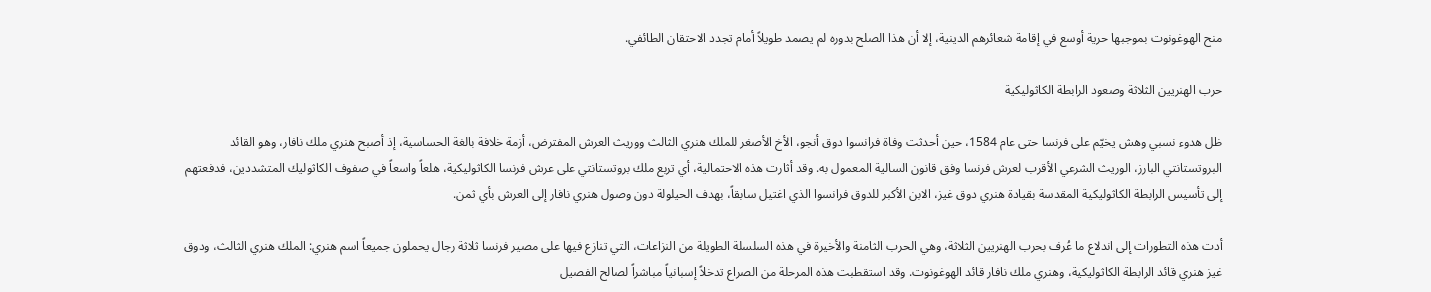منح الهوغونوت بموجبها حرية أوسع في إقامة شعائرهم الدينية، إلا أن هذا الصلح بدوره لم يصمد طويلاً أمام تجدد الاحتقان الطائفي.

حرب الهنريين الثلاثة وصعود الرابطة الكاثوليكية

ظل هدوء نسبي وهش يخيّم على فرنسا حتى عام 1584، حين أحدثت وفاة فرانسوا دوق أنجو، الأخ الأصغر للملك هنري الثالث ووريث العرش المفترض، أزمة خلافة بالغة الحساسية، إذ أصبح هنري ملك نافار، وهو القائد البروتستانتي البارز، الوريث الشرعي الأقرب لعرش فرنسا وفق قانون السالية المعمول به. وقد أثارت هذه الاحتمالية، أي تربع ملك بروتستانتي على عرش فرنسا الكاثوليكية، هلعاً واسعاً في صفوف الكاثوليك المتشددين، فدفعتهم إلى تأسيس الرابطة الكاثوليكية المقدسة بقيادة هنري دوق غيز، الابن الأكبر للدوق فرانسوا الذي اغتيل سابقاً، بهدف الحيلولة دون وصول هنري نافار إلى العرش بأي ثمن.

أدت هذه التطورات إلى اندلاع ما عُرف بحرب الهنريين الثلاثة، وهي الحرب الثامنة والأخيرة في هذه السلسلة الطويلة من النزاعات، التي تنازع فيها على مصير فرنسا ثلاثة رجال يحملون جميعاً اسم هنري: الملك هنري الثالث، ودوق غيز هنري قائد الرابطة الكاثوليكية، وهنري ملك نافار قائد الهوغونوت. وقد استقطبت هذه المرحلة من الصراع تدخلاً إسبانياً مباشراً لصالح الفصيل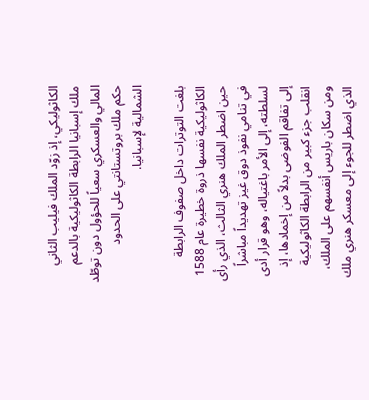الكاثوليكي، إذ زوّد الملك فيليب الثاني ملك إسبانيا الرابطة الكاثوليكية بالدعم المالي والعسكري سعياً للحؤول دون توطّد حكم ملك بروتستانتي على الحدود الشمالية لإسبانيا.

بلغت التوترات داخل صفوف الرابطة الكاثوليكية نفسها ذروة خطيرة عام 1588 حين اضطر الملك هنري الثالث، الذي رأى في تنامي نفوذ دوق غيز تهديداً مباشراً لسلطته، إلى الأمر باغتياله، وهو قرار أدى إلى تفاقم الفوضى بدلاً من إخمادها، إذ انقلب جزء كبير من الرابطة الكاثوليكية ومن سكان باريس أنفسهم على الملك، الذي اضطر للجوء إلى معسكر هنري ملك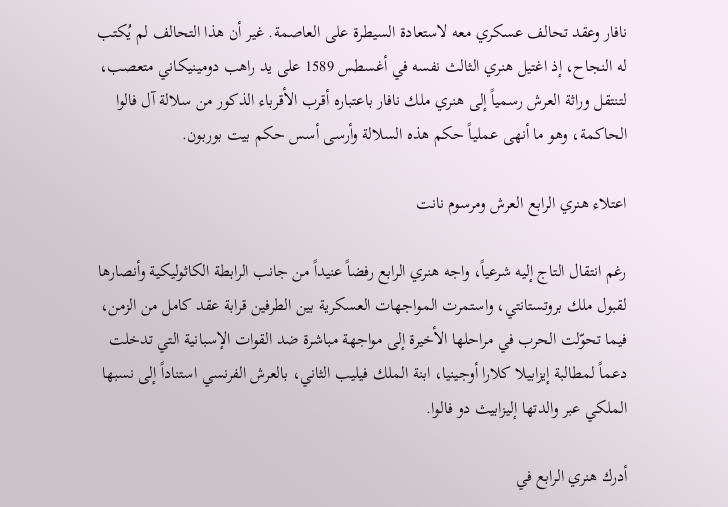نافار وعقد تحالف عسكري معه لاستعادة السيطرة على العاصمة. غير أن هذا التحالف لم يُكتب له النجاح، إذ اغتيل هنري الثالث نفسه في أغسطس 1589 على يد راهب دومينيكاني متعصب، لتنتقل وراثة العرش رسمياً إلى هنري ملك نافار باعتباره أقرب الأقرباء الذكور من سلالة آل فالوا الحاكمة، وهو ما أنهى عملياً حكم هذه السلالة وأرسى أسس حكم بيت بوربون.

اعتلاء هنري الرابع العرش ومرسوم نانت

رغم انتقال التاج إليه شرعياً، واجه هنري الرابع رفضاً عنيداً من جانب الرابطة الكاثوليكية وأنصارها لقبول ملك بروتستانتي، واستمرت المواجهات العسكرية بين الطرفين قرابة عقد كامل من الزمن، فيما تحوّلت الحرب في مراحلها الأخيرة إلى مواجهة مباشرة ضد القوات الإسبانية التي تدخلت دعماً لمطالبة إيزابيلا كلارا أوجينيا، ابنة الملك فيليب الثاني، بالعرش الفرنسي استناداً إلى نسبها الملكي عبر والدتها إليزابيث دو فالوا.

أدرك هنري الرابع في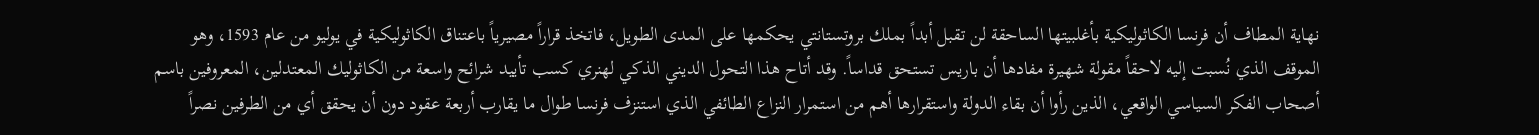نهاية المطاف أن فرنسا الكاثوليكية بأغلبيتها الساحقة لن تقبل أبداً بملك بروتستانتي يحكمها على المدى الطويل، فاتخذ قراراً مصيرياً باعتناق الكاثوليكية في يوليو من عام 1593، وهو الموقف الذي نُسبت إليه لاحقاً مقولة شهيرة مفادها أن باريس تستحق قداساً. وقد أتاح هذا التحول الديني الذكي لهنري كسب تأييد شرائح واسعة من الكاثوليك المعتدلين، المعروفين باسم أصحاب الفكر السياسي الواقعي، الذين رأوا أن بقاء الدولة واستقرارها أهم من استمرار النزاع الطائفي الذي استنزف فرنسا طوال ما يقارب أربعة عقود دون أن يحقق أي من الطرفين نصراً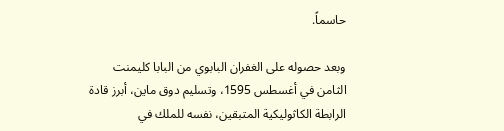حاسماً.

وبعد حصوله على الغفران البابوي من البابا كليمنت الثامن في أغسطس 1595، وتسليم دوق ماين، أبرز قادة الرابطة الكاثوليكية المتبقين، نفسه للملك في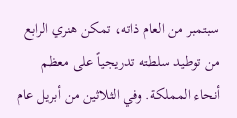سبتمبر من العام ذاته، تمكن هنري الرابع من توطيد سلطته تدريجياً على معظم أنحاء المملكة. وفي الثلاثين من أبريل عام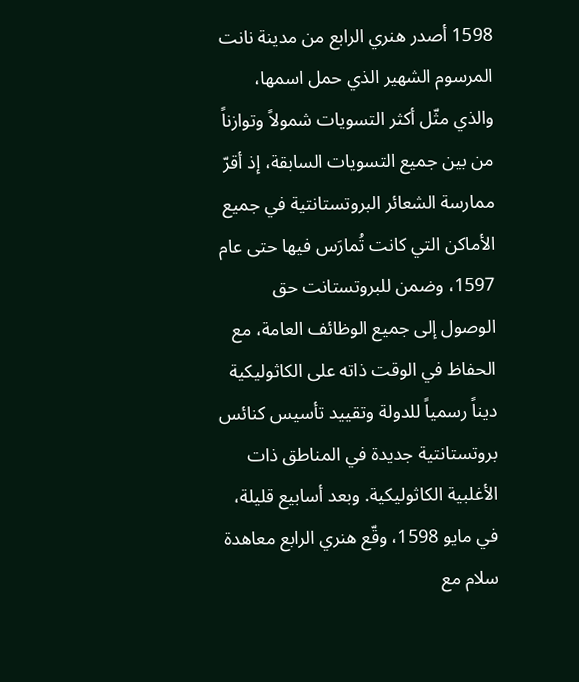1598 أصدر هنري الرابع من مدينة نانت المرسوم الشهير الذي حمل اسمها، والذي مثّل أكثر التسويات شمولاً وتوازناً من بين جميع التسويات السابقة، إذ أقرّ ممارسة الشعائر البروتستانتية في جميع الأماكن التي كانت تُمارَس فيها حتى عام 1597، وضمن للبروتستانت حق الوصول إلى جميع الوظائف العامة، مع الحفاظ في الوقت ذاته على الكاثوليكية ديناً رسمياً للدولة وتقييد تأسيس كنائس بروتستانتية جديدة في المناطق ذات الأغلبية الكاثوليكية. وبعد أسابيع قليلة، في مايو 1598، وقّع هنري الرابع معاهدة سلام مع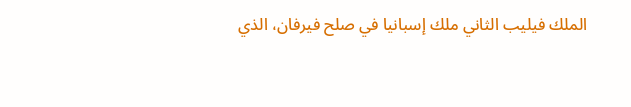الملك فيليب الثاني ملك إسبانيا في صلح فيرفان، الذي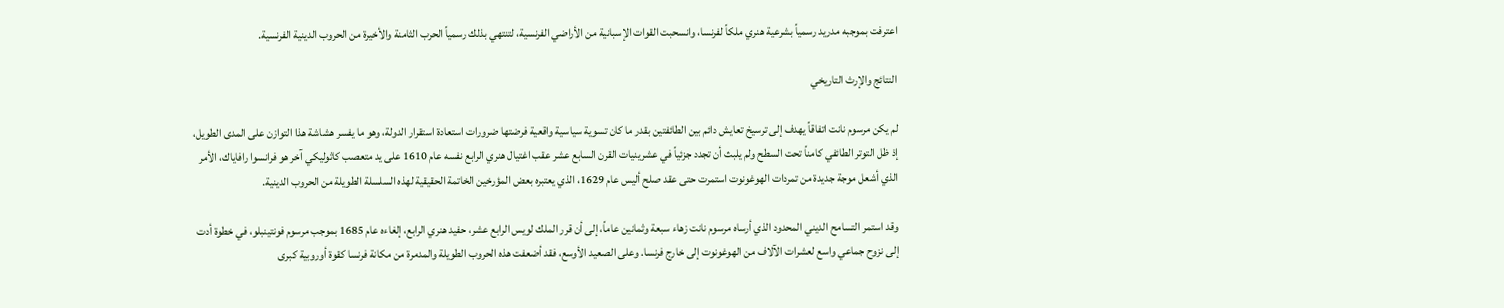اعترفت بموجبه مدريد رسمياً بشرعية هنري ملكاً لفرنسا، وانسحبت القوات الإسبانية من الأراضي الفرنسية، لتنتهي بذلك رسمياً الحرب الثامنة والأخيرة من الحروب الدينية الفرنسية.

النتائج والإرث التاريخي

لم يكن مرسوم نانت اتفاقاً يهدف إلى ترسيخ تعايش دائم بين الطائفتين بقدر ما كان تسوية سياسية واقعية فرضتها ضرورات استعادة استقرار الدولة، وهو ما يفسر هشاشة هذا التوازن على المدى الطويل، إذ ظل التوتر الطائفي كامناً تحت السطح ولم يلبث أن تجدد جزئياً في عشرينيات القرن السابع عشر عقب اغتيال هنري الرابع نفسه عام 1610 على يد متعصب كاثوليكي آخر هو فرانسوا رافاياك، الأمر الذي أشعل موجة جديدة من تمردات الهوغونوت استمرت حتى عقد صلح أليس عام 1629، الذي يعتبره بعض المؤرخين الخاتمة الحقيقية لهذه السلسلة الطويلة من الحروب الدينية.

وقد استمر التسامح الديني المحدود الذي أرساه مرسوم نانت زهاء سبعة وثمانين عاماً، إلى أن قرر الملك لويس الرابع عشر، حفيد هنري الرابع، إلغاءه عام 1685 بموجب مرسوم فونتينبلو، في خطوة أدت إلى نزوح جماعي واسع لعشرات الآلاف من الهوغونوت إلى خارج فرنسا. وعلى الصعيد الأوسع، فقد أضعفت هذه الحروب الطويلة والمدمرة من مكانة فرنسا كقوة أوروبية كبرى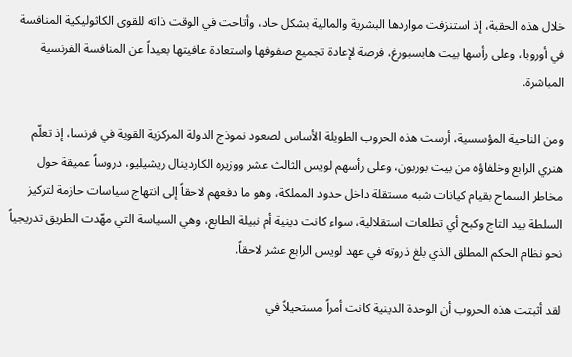خلال هذه الحقبة، إذ استنزفت مواردها البشرية والمالية بشكل حاد، وأتاحت في الوقت ذاته للقوى الكاثوليكية المنافسة في أوروبا، وعلى رأسها بيت هابسبورغ، فرصة لإعادة تجميع صفوفها واستعادة عافيتها بعيداً عن المنافسة الفرنسية المباشرة.

ومن الناحية المؤسسية، أرست هذه الحروب الطويلة الأساس لصعود نموذج الدولة المركزية القوية في فرنسا، إذ تعلّم هنري الرابع وخلفاؤه من بيت بوربون، وعلى رأسهم لويس الثالث عشر ووزيره الكاردينال ريشيليو، دروساً عميقة حول مخاطر السماح بقيام كيانات شبه مستقلة داخل حدود المملكة، وهو ما دفعهم لاحقاً إلى انتهاج سياسات حازمة لتركيز السلطة بيد التاج وكبح أي تطلعات استقلالية، سواء كانت دينية أم نبيلة الطابع، وهي السياسة التي مهّدت الطريق تدريجياً نحو نظام الحكم المطلق الذي بلغ ذروته في عهد لويس الرابع عشر لاحقاً.

لقد أثبتت هذه الحروب أن الوحدة الدينية كانت أمراً مستحيلاً في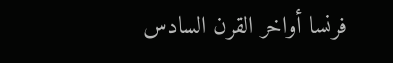فرنسا أواخر القرن السادس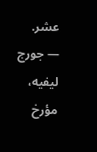عشر.
— جورج ليفيه، مؤرخ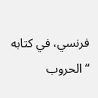فرنسي، في كتابه “الحروب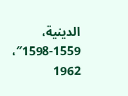الدينية، 1559-1598″، 1962